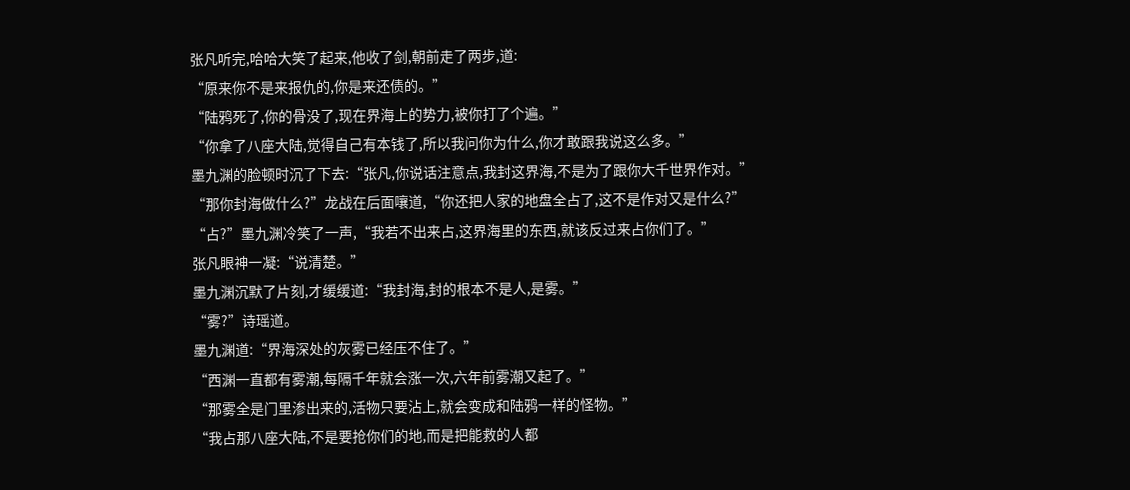张凡听完,哈哈大笑了起来,他收了剑,朝前走了两步,道:
“原来你不是来报仇的,你是来还债的。”
“陆鸦死了,你的骨没了,现在界海上的势力,被你打了个遍。”
“你拿了八座大陆,觉得自己有本钱了,所以我问你为什么,你才敢跟我说这么多。”
墨九渊的脸顿时沉了下去:“张凡,你说话注意点,我封这界海,不是为了跟你大千世界作对。”
“那你封海做什么?”龙战在后面嚷道,“你还把人家的地盘全占了,这不是作对又是什么?”
“占?”墨九渊冷笑了一声,“我若不出来占,这界海里的东西,就该反过来占你们了。”
张凡眼神一凝:“说清楚。”
墨九渊沉默了片刻,才缓缓道:“我封海,封的根本不是人,是雾。”
“雾?”诗瑶道。
墨九渊道:“界海深处的灰雾已经压不住了。”
“西渊一直都有雾潮,每隔千年就会涨一次,六年前雾潮又起了。”
“那雾全是门里渗出来的,活物只要沾上,就会变成和陆鸦一样的怪物。”
“我占那八座大陆,不是要抢你们的地,而是把能救的人都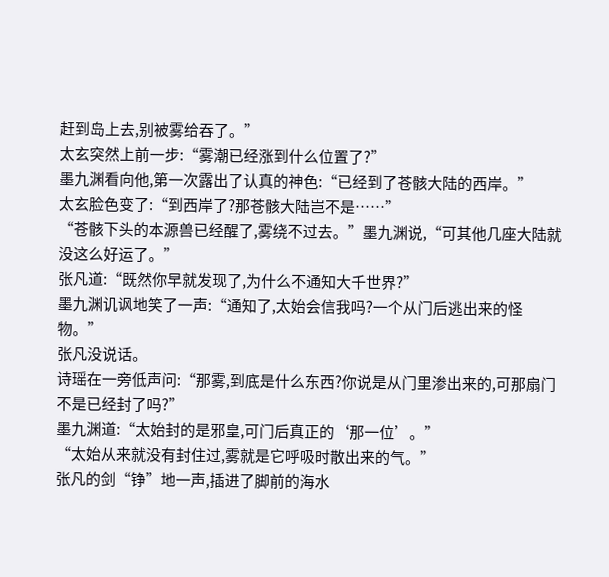赶到岛上去,别被雾给吞了。”
太玄突然上前一步:“雾潮已经涨到什么位置了?”
墨九渊看向他,第一次露出了认真的神色:“已经到了苍骸大陆的西岸。”
太玄脸色变了:“到西岸了?那苍骸大陆岂不是……”
“苍骸下头的本源兽已经醒了,雾绕不过去。”墨九渊说,“可其他几座大陆就没这么好运了。”
张凡道:“既然你早就发现了,为什么不通知大千世界?”
墨九渊讥讽地笑了一声:“通知了,太始会信我吗?一个从门后逃出来的怪物。”
张凡没说话。
诗瑶在一旁低声问:“那雾,到底是什么东西?你说是从门里渗出来的,可那扇门不是已经封了吗?”
墨九渊道:“太始封的是邪皇,可门后真正的‘那一位’。”
“太始从来就没有封住过,雾就是它呼吸时散出来的气。”
张凡的剑“铮”地一声,插进了脚前的海水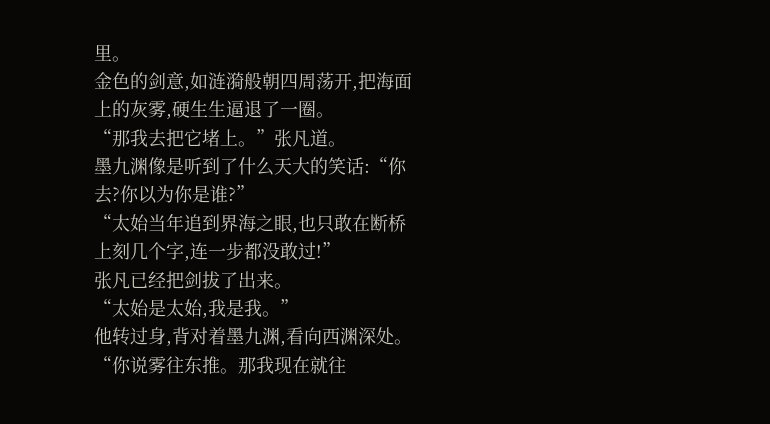里。
金色的剑意,如涟漪般朝四周荡开,把海面上的灰雾,硬生生逼退了一圈。
“那我去把它堵上。”张凡道。
墨九渊像是听到了什么天大的笑话:“你去?你以为你是谁?”
“太始当年追到界海之眼,也只敢在断桥上刻几个字,连一步都没敢过!”
张凡已经把剑拔了出来。
“太始是太始,我是我。”
他转过身,背对着墨九渊,看向西渊深处。
“你说雾往东推。那我现在就往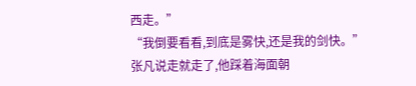西走。”
“我倒要看看,到底是雾快,还是我的剑快。”
张凡说走就走了,他踩着海面朝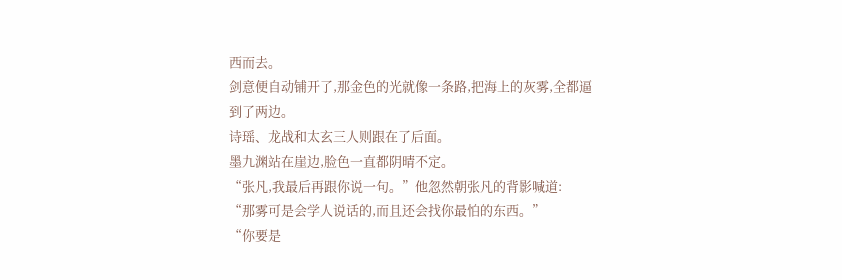西而去。
剑意便自动铺开了,那金色的光就像一条路,把海上的灰雾,全都逼到了两边。
诗瑶、龙战和太玄三人则跟在了后面。
墨九渊站在崖边,脸色一直都阴晴不定。
“张凡,我最后再跟你说一句。”他忽然朝张凡的背影喊道:
“那雾可是会学人说话的,而且还会找你最怕的东西。”
“你要是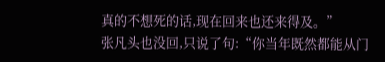真的不想死的话,现在回来也还来得及。”
张凡头也没回,只说了句:“你当年既然都能从门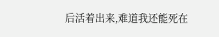后活着出来,难道我还能死在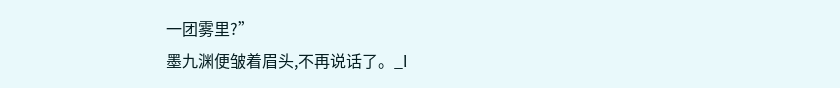一团雾里?”
墨九渊便皱着眉头,不再说话了。_l